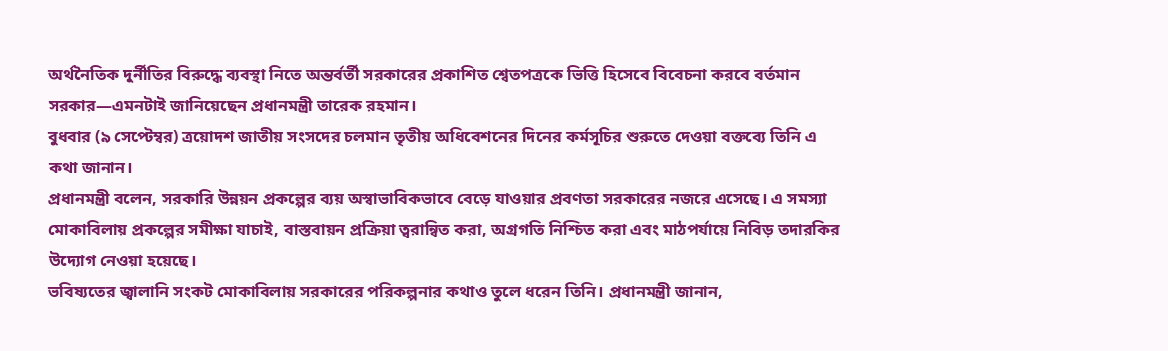অর্থনৈতিক দুর্নীতির বিরুদ্ধে ব্যবস্থা নিতে অন্তর্বর্তী সরকারের প্রকাশিত শ্বেতপত্রকে ভিত্তি হিসেবে বিবেচনা করবে বর্তমান সরকার—এমনটাই জানিয়েছেন প্রধানমন্ত্রী তারেক রহমান।
বুধবার (৯ সেপ্টেম্বর) ত্রয়োদশ জাতীয় সংসদের চলমান তৃতীয় অধিবেশনের দিনের কর্মসূচির শুরুতে দেওয়া বক্তব্যে তিনি এ কথা জানান।
প্রধানমন্ত্রী বলেন, সরকারি উন্নয়ন প্রকল্পের ব্যয় অস্বাভাবিকভাবে বেড়ে যাওয়ার প্রবণতা সরকারের নজরে এসেছে। এ সমস্যা মোকাবিলায় প্রকল্পের সমীক্ষা যাচাই, বাস্তবায়ন প্রক্রিয়া ত্বরান্বিত করা, অগ্রগতি নিশ্চিত করা এবং মাঠপর্যায়ে নিবিড় তদারকির উদ্যোগ নেওয়া হয়েছে।
ভবিষ্যতের জ্বালানি সংকট মোকাবিলায় সরকারের পরিকল্পনার কথাও তুলে ধরেন তিনি। প্রধানমন্ত্রী জানান,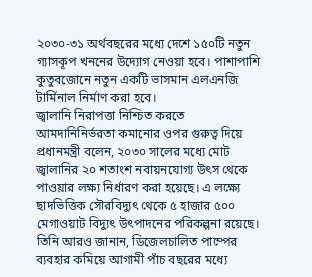২০৩০-৩১ অর্থবছরের মধ্যে দেশে ১৫০টি নতুন গ্যাসকূপ খননের উদ্যোগ নেওয়া হবে। পাশাপাশি কুতুবজোনে নতুন একটি ভাসমান এলএনজি টার্মিনাল নির্মাণ করা হবে।
জ্বালানি নিরাপত্তা নিশ্চিত করতে আমদানিনির্ভরতা কমানোর ওপর গুরুত্ব দিয়ে প্রধানমন্ত্রী বলেন, ২০৩০ সালের মধ্যে মোট জ্বালানির ২০ শতাংশ নবায়নযোগ্য উৎস থেকে পাওয়ার লক্ষ্য নির্ধারণ করা হয়েছে। এ লক্ষ্যে ছাদভিত্তিক সৌরবিদ্যুৎ থেকে ৫ হাজার ৫০০ মেগাওয়াট বিদ্যুৎ উৎপাদনের পরিকল্পনা রয়েছে।
তিনি আরও জানান, ডিজেলচালিত পাম্পের ব্যবহার কমিয়ে আগামী পাঁচ বছরের মধ্যে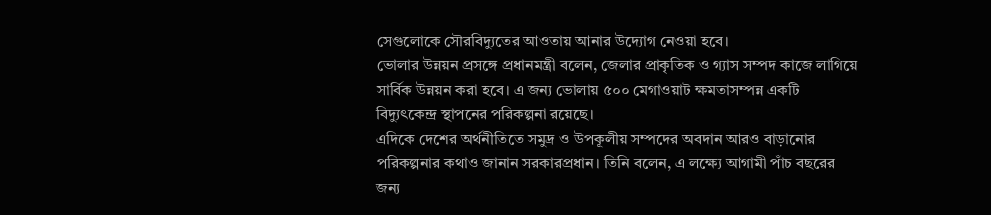সেগুলোকে সৌরবিদ্যুতের আওতায় আনার উদ্যোগ নেওয়া হবে।
ভোলার উন্নয়ন প্রসঙ্গে প্রধানমন্ত্রী বলেন, জেলার প্রাকৃতিক ও গ্যাস সম্পদ কাজে লাগিয়ে সার্বিক উন্নয়ন করা হবে। এ জন্য ভোলায় ৫০০ মেগাওয়াট ক্ষমতাসম্পন্ন একটি বিদ্যুৎকেন্দ্র স্থাপনের পরিকল্পনা রয়েছে।
এদিকে দেশের অর্থনীতিতে সমুদ্র ও উপকূলীয় সম্পদের অবদান আরও বাড়ানোর পরিকল্পনার কথাও জানান সরকারপ্রধান। তিনি বলেন, এ লক্ষ্যে আগামী পাঁচ বছরের জন্য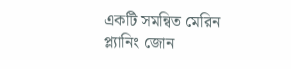একটি সমন্বিত মেরিন প্ল্যানিং জোন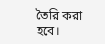তৈরি করা হবে।